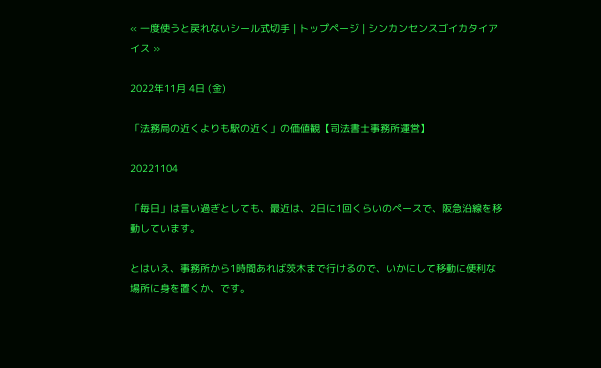« 一度使うと戻れないシール式切手 | トップページ | シンカンセンスゴイカタイアイス »

2022年11月 4日 (金)

「法務局の近くよりも駅の近く」の価値観【司法書士事務所運営】

20221104

「毎日」は言い過ぎとしても、最近は、2日に1回くらいのペースで、阪急沿線を移動しています。

とはいえ、事務所から1時間あれば茨木まで行けるので、いかにして移動に便利な場所に身を置くか、です。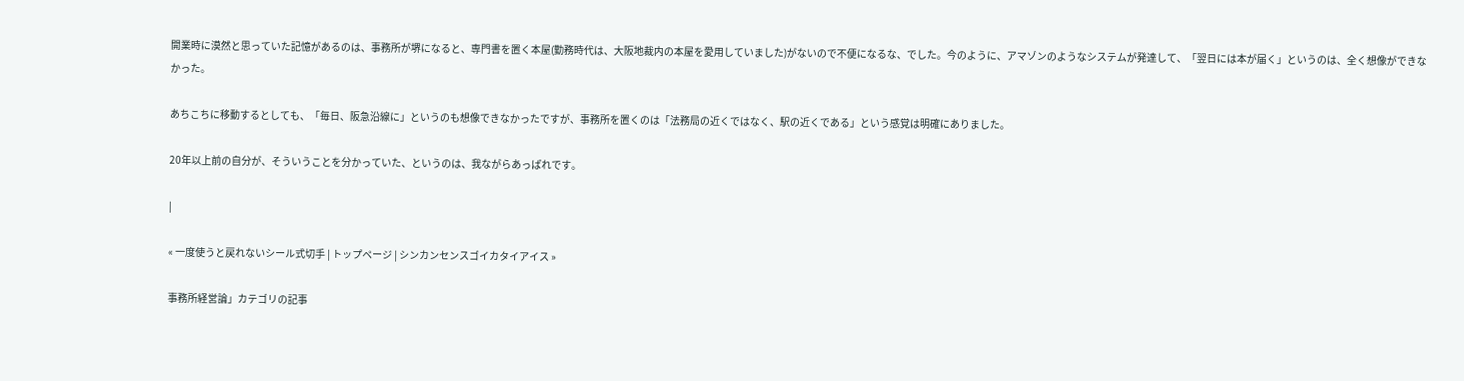開業時に漠然と思っていた記憶があるのは、事務所が堺になると、専門書を置く本屋(勤務時代は、大阪地裁内の本屋を愛用していました)がないので不便になるな、でした。今のように、アマゾンのようなシステムが発達して、「翌日には本が届く」というのは、全く想像ができなかった。

あちこちに移動するとしても、「毎日、阪急沿線に」というのも想像できなかったですが、事務所を置くのは「法務局の近くではなく、駅の近くである」という感覚は明確にありました。

20年以上前の自分が、そういうことを分かっていた、というのは、我ながらあっぱれです。

|

« 一度使うと戻れないシール式切手 | トップページ | シンカンセンスゴイカタイアイス »

事務所経営論」カテゴリの記事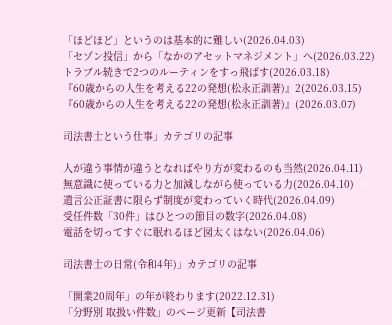「ほどほど」というのは基本的に難しい(2026.04.03)
「セゾン投信」から「なかのアセットマネジメント」へ(2026.03.22)
トラブル続きで2つのルーティンをすっ飛ばす(2026.03.18)
『60歳からの人生を考える22の発想(松永正訓著)』2(2026.03.15)
『60歳からの人生を考える22の発想(松永正訓著)』(2026.03.07)

司法書士という仕事」カテゴリの記事

人が違う事情が違うとなればやり方が変わるのも当然(2026.04.11)
無意識に使っている力と加減しながら使っている力(2026.04.10)
遺言公正証書に限らず制度が変わっていく時代(2026.04.09)
受任件数「30件」はひとつの節目の数字(2026.04.08)
電話を切ってすぐに眠れるほど図太くはない(2026.04.06)

司法書士の日常(令和4年)」カテゴリの記事

「開業20周年」の年が終わります(2022.12.31)
「分野別 取扱い件数」のページ更新【司法書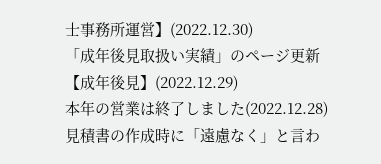士事務所運営】(2022.12.30)
「成年後見取扱い実績」のページ更新【成年後見】(2022.12.29)
本年の営業は終了しました(2022.12.28)
見積書の作成時に「遠慮なく」と言わ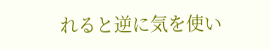れると逆に気を使い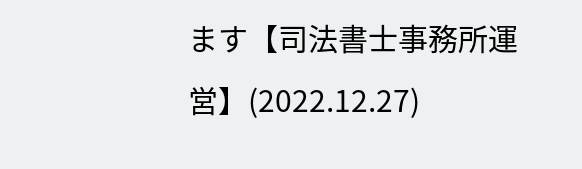ます【司法書士事務所運営】(2022.12.27)